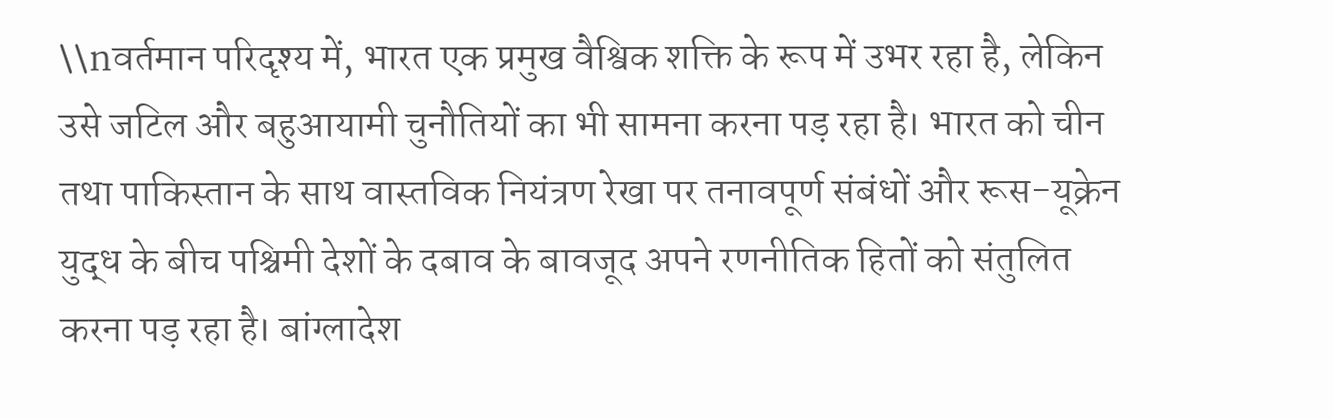\\nवर्तमान परिदृश्य में, भारत एक प्रमुख वैश्विक शक्ति के रूप में उभर रहा है, लेकिन उसे जटिल और बहुआयामी चुनौतियों का भी सामना करना पड़ रहा है। भारत को चीन तथा पाकिस्तान के साथ वास्तविक नियंत्रण रेखा पर तनावपूर्ण संबंधों और रूस-यूक्रेन युद्ध के बीच पश्चिमी देशों के दबाव के बावजूद अपने रणनीतिक हितों को संतुलित करना पड़ रहा है। बांग्लादेश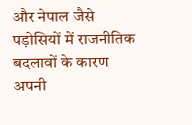और नेपाल जैसे पड़ोसियों में राजनीतिक बदलावों के कारण अपनी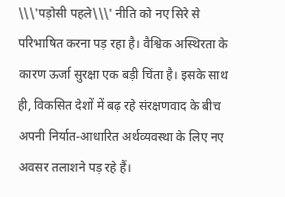\\\'पड़ोसी पहले\\\' नीति को नए सिरे से परिभाषित करना पड़ रहा है। वैश्विक अस्थिरता के कारण ऊर्जा सुरक्षा एक बड़ी चिंता है। इसके साथ ही, विकसित देशों में बढ़ रहे संरक्षणवाद के बीच अपनी निर्यात-आधारित अर्थव्यवस्था के लिए नए अवसर तलाशने पड़ रहे हैं।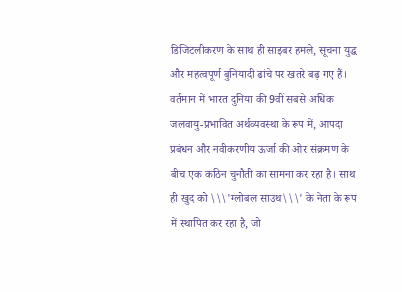डिजिटलीकरण के साथ ही साइबर हमले, सूचना युद्ध और महत्वपूर्ण बुनियादी ढांचे पर खतरे बढ़ गए हैं। वर्तमान में भारत दुनिया की 9वीं सबसे अधिक जलवायु-प्रभावित अर्थव्यवस्था के रूप में, आपदा प्रबंधन और नवीकरणीय ऊर्जा की ओर संक्रमण के बीच एक कठिन चुनौती का सामना कर रहा है। साथ ही खुद को \\\'ग्लोबल साउथ\\\' के नेता के रूप में स्थापित कर रहा है, जो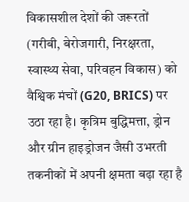विकासशील देशों की जरूरतों (गरीबी, बेरोजगारी, निरक्षरता, स्वास्थ्य सेवा, परिवहन विकास) को वैश्विक मंचों (G20, BRICS) पर उठा रहा है। कृत्रिम बुद्धिमत्ता, ड्रोन और ग्रीन हाइड्रोजन जैसी उभरती तकनीकों में अपनी क्षमता बढ़ा रहा है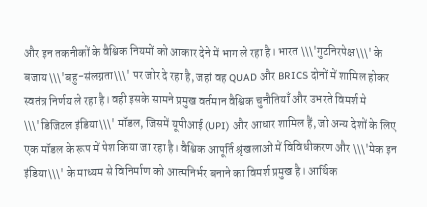और इन तकनीकों के वैश्विक नियमों को आकार देने में भाग ले रहा है। भारत \\\'गुटनिरपेक्ष\\\' के बजाय \\\'बहु-संलग्नता\\\' पर जोर दे रहा है, जहां वह QUAD और BRICS दोनों में शामिल होकर स्वतंत्र निर्णय ले रहा है। वही इसके सामने प्रमुख वर्तमान वैश्विक चुनौतियाँ और उभरते विमर्श मे \\\'डिजिटल इंडिया\\\' मॉडल, जिसमें यूपीआई (UPI) और आधार शामिल हैं, जो अन्य देशों के लिए एक मॉडल के रूप में पेश किया जा रहा है। वैश्विक आपूर्ति श्रृंखलाओं में विविधीकरण और \\\'मेक इन इंडिया\\\' के माध्यम से विनिर्माण को आत्मनिर्भर बनाने का विमर्श प्रमुख है। आर्थिक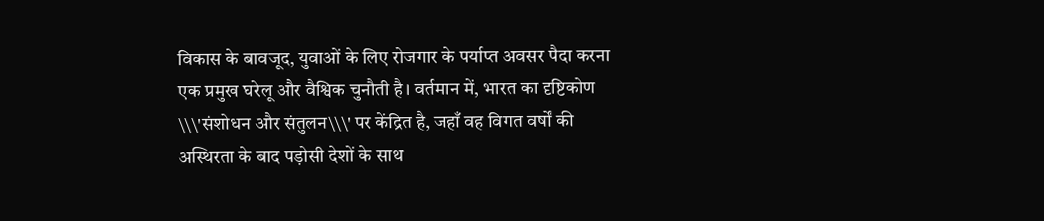विकास के बावजूद, युवाओं के लिए रोजगार के पर्याप्त अवसर पैदा करना एक प्रमुख घरेलू और वैश्विक चुनौती है। वर्तमान में, भारत का दृष्टिकोण \\\'संशोधन और संतुलन\\\' पर केंद्रित है, जहाँ वह विगत वर्षों की अस्थिरता के बाद पड़ोसी देशों के साथ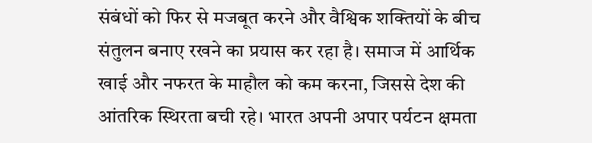संबंधों को फिर से मजबूत करने और वैश्विक शक्तियों के बीच संतुलन बनाए रखने का प्रयास कर रहा है। समाज में आर्थिक खाई और नफरत के माहौल को कम करना, जिससे देश की आंतरिक स्थिरता बची रहे। भारत अपनी अपार पर्यटन क्षमता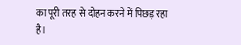का पूरी तरह से दोहन करने में पिछड़ रहा है।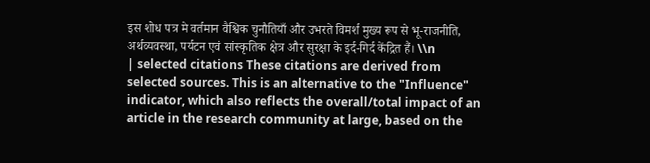इस शोध पत्र मे वर्तमान वैश्विक चुनौतियाँ और उभरते विमर्श मुख्य रूप से भू-राजनीति, अर्थव्यवस्था, पर्यटन एवं सांस्कृतिक क्षेत्र और सुरक्षा के इर्द-गिर्द केंद्रित हैं। \\n
| selected citations These citations are derived from selected sources. This is an alternative to the "Influence" indicator, which also reflects the overall/total impact of an article in the research community at large, based on the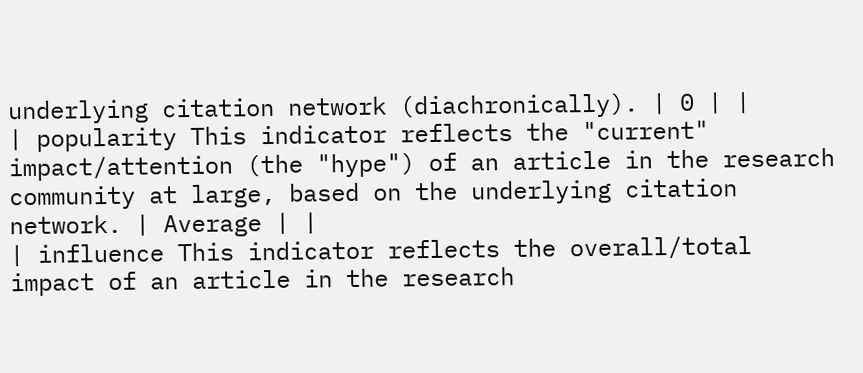underlying citation network (diachronically). | 0 | |
| popularity This indicator reflects the "current" impact/attention (the "hype") of an article in the research community at large, based on the underlying citation network. | Average | |
| influence This indicator reflects the overall/total impact of an article in the research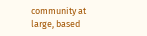community at large, based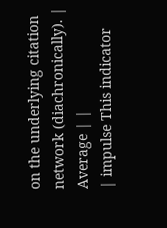on the underlying citation network (diachronically). | Average | |
| impulse This indicator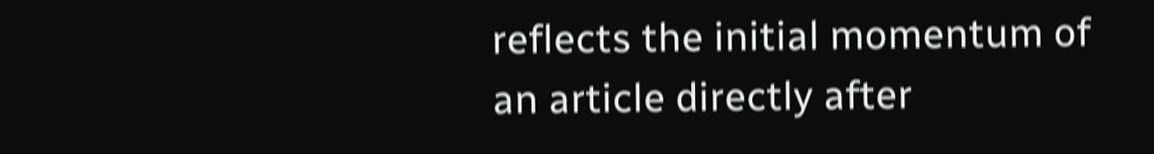reflects the initial momentum of an article directly after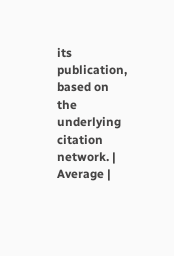its publication, based on the underlying citation network. | Average |